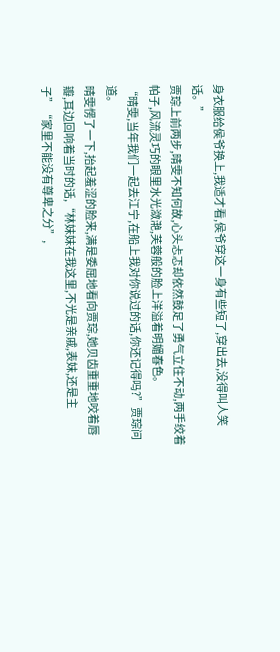身衣服给侯爷换上,我适才看,侯爷穿这一身有些短了,穿出去,没得叫人笑话。”
贾琮上前两步,晴雯不知何故,心头忐忑却依然鼓足了勇气立住不动,两手绞着帕子,风流灵巧的眼里水光潋滟,芙蓉般的脸上洋溢着明媚春色。
“晴雯,当年我们一起去江宁,在船上我对你说过的话,你还记得吗?”贾琮问道。
晴雯愣了一下,抬起羞涩的脸来,满是委屈地看向贾琮,她贝齿重重地咬着唇瓣,耳边回响着当时的话,“林妹妹在我这里,不光是亲戚,表妹,还是主子”“家里不能没有尊卑之分”,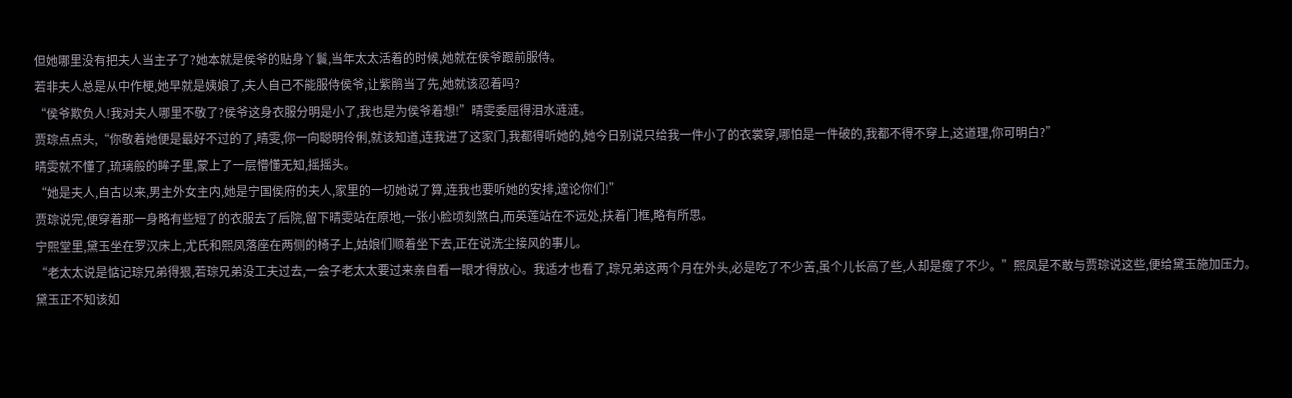但她哪里没有把夫人当主子了?她本就是侯爷的贴身丫鬟,当年太太活着的时候,她就在侯爷跟前服侍。
若非夫人总是从中作梗,她早就是姨娘了,夫人自己不能服侍侯爷,让紫鹃当了先,她就该忍着吗?
“侯爷欺负人!我对夫人哪里不敬了?侯爷这身衣服分明是小了,我也是为侯爷着想!”晴雯委屈得泪水涟涟。
贾琮点点头,“你敬着她便是最好不过的了,晴雯,你一向聪明伶俐,就该知道,连我进了这家门,我都得听她的,她今日别说只给我一件小了的衣裳穿,哪怕是一件破的,我都不得不穿上,这道理,你可明白?”
晴雯就不懂了,琉璃般的眸子里,蒙上了一层懵懂无知,摇摇头。
“她是夫人,自古以来,男主外女主内,她是宁国侯府的夫人,家里的一切她说了算,连我也要听她的安排,遑论你们!”
贾琮说完,便穿着那一身略有些短了的衣服去了后院,留下晴雯站在原地,一张小脸顷刻煞白,而英莲站在不远处,扶着门框,略有所思。
宁熙堂里,黛玉坐在罗汉床上,尤氏和熙凤落座在两侧的椅子上,姑娘们顺着坐下去,正在说洗尘接风的事儿。
“老太太说是惦记琮兄弟得狠,若琮兄弟没工夫过去,一会子老太太要过来亲自看一眼才得放心。我适才也看了,琮兄弟这两个月在外头,必是吃了不少苦,虽个儿长高了些,人却是瘦了不少。”熙凤是不敢与贾琮说这些,便给黛玉施加压力。
黛玉正不知该如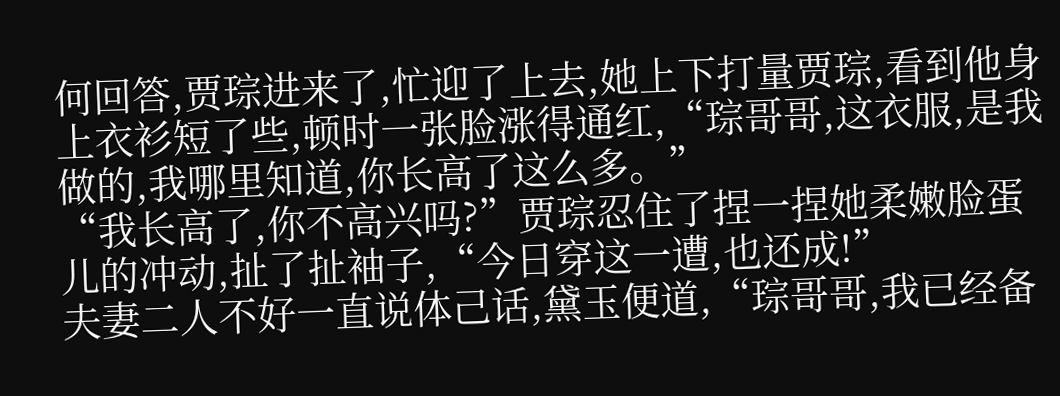何回答,贾琮进来了,忙迎了上去,她上下打量贾琮,看到他身上衣衫短了些,顿时一张脸涨得通红,“琮哥哥,这衣服,是我做的,我哪里知道,你长高了这么多。”
“我长高了,你不高兴吗?”贾琮忍住了捏一捏她柔嫩脸蛋儿的冲动,扯了扯袖子,“今日穿这一遭,也还成!”
夫妻二人不好一直说体己话,黛玉便道,“琮哥哥,我已经备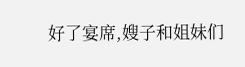好了宴席,嫂子和姐妹们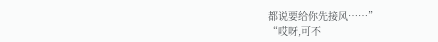都说要给你先接风……”
“哎呀,可不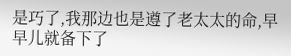是巧了,我那边也是遵了老太太的命,早早儿就备下了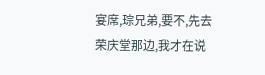宴席,琮兄弟,要不,先去荣庆堂那边,我才在说